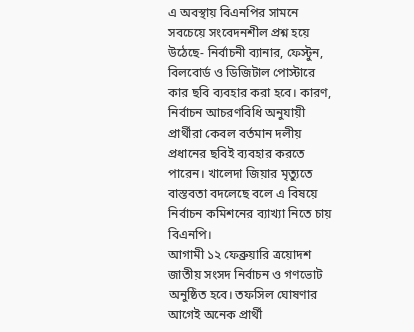এ অবস্থায় বিএনপির সামনে সবচেয়ে সংবেদনশীল প্রশ্ন হয়ে উঠেছে- নির্বাচনী ব্যানার, ফেস্টুন, বিলবোর্ড ও ডিজিটাল পোস্টারে কার ছবি ব্যবহার করা হবে। কারণ, নির্বাচন আচরণবিধি অনুযায়ী প্রার্থীরা কেবল বর্তমান দলীয় প্রধানের ছবিই ব্যবহার করতে পারেন। খালেদা জিয়ার মৃত্যুতে বাস্তবতা বদলেছে বলে এ বিষয়ে নির্বাচন কমিশনের ব্যাখ্যা নিতে চায় বিএনপি।
আগামী ১২ ফেব্রুয়ারি ত্রয়োদশ জাতীয় সংসদ নির্বাচন ও গণভোট অনুষ্ঠিত হবে। তফসিল ঘোষণার আগেই অনেক প্রার্থী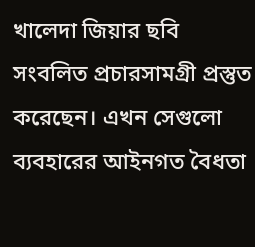খালেদা জিয়ার ছবি সংবলিত প্রচারসামগ্রী প্রস্তুত করেছেন। এখন সেগুলো ব্যবহারের আইনগত বৈধতা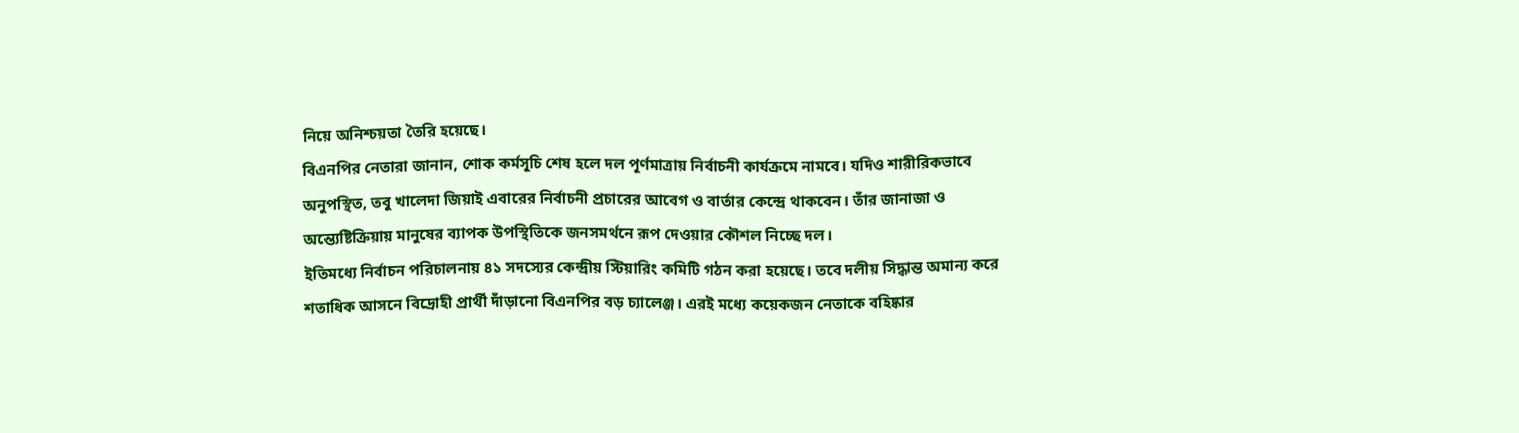নিয়ে অনিশ্চয়তা তৈরি হয়েছে।
বিএনপির নেতারা জানান, শোক কর্মসূচি শেষ হলে দল পূর্ণমাত্রায় নির্বাচনী কার্যক্রমে নামবে। যদিও শারীরিকভাবে অনুপস্থিত, তবু খালেদা জিয়াই এবারের নির্বাচনী প্রচারের আবেগ ও বার্তার কেন্দ্রে থাকবেন। তাঁর জানাজা ও অন্ত্যেষ্টিক্রিয়ায় মানুষের ব্যাপক উপস্থিতিকে জনসমর্থনে রূপ দেওয়ার কৌশল নিচ্ছে দল।
ইতিমধ্যে নির্বাচন পরিচালনায় ৪১ সদস্যের কেন্দ্রীয় স্টিয়ারিং কমিটি গঠন করা হয়েছে। তবে দলীয় সিদ্ধান্ত অমান্য করে শতাধিক আসনে বিদ্রোহী প্রার্থী দাঁড়ানো বিএনপির বড় চ্যালেঞ্জ। এরই মধ্যে কয়েকজন নেতাকে বহিষ্কার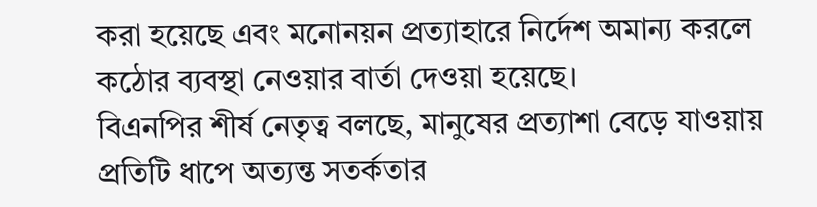করা হয়েছে এবং মনোনয়ন প্রত্যাহারে নির্দেশ অমান্য করলে কঠোর ব্যবস্থা নেওয়ার বার্তা দেওয়া হয়েছে।
বিএনপির শীর্ষ নেতৃত্ব বলছে, মানুষের প্রত্যাশা বেড়ে যাওয়ায় প্রতিটি ধাপে অত্যন্ত সতর্কতার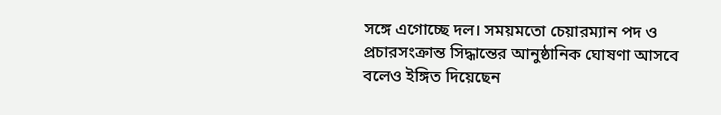সঙ্গে এগোচ্ছে দল। সময়মতো চেয়ারম্যান পদ ও প্রচারসংক্রান্ত সিদ্ধান্তের আনুষ্ঠানিক ঘোষণা আসবে বলেও ইঙ্গিত দিয়েছেন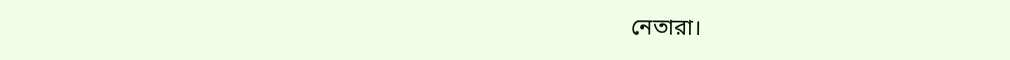নেতারা।